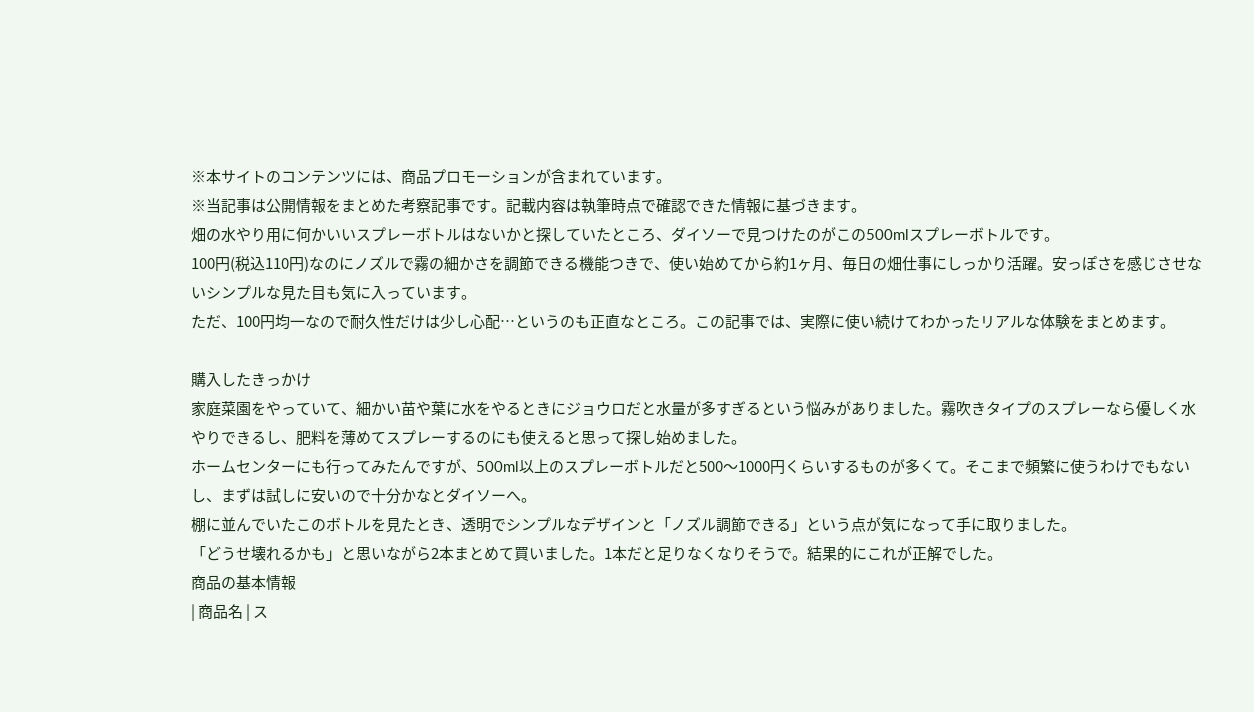※本サイトのコンテンツには、商品プロモーションが含まれています。
※当記事は公開情報をまとめた考察記事です。記載内容は執筆時点で確認できた情報に基づきます。
畑の水やり用に何かいいスプレーボトルはないかと探していたところ、ダイソーで見つけたのがこの500mlスプレーボトルです。
100円(税込110円)なのにノズルで霧の細かさを調節できる機能つきで、使い始めてから約1ヶ月、毎日の畑仕事にしっかり活躍。安っぽさを感じさせないシンプルな見た目も気に入っています。
ただ、100円均一なので耐久性だけは少し心配…というのも正直なところ。この記事では、実際に使い続けてわかったリアルな体験をまとめます。

購入したきっかけ
家庭菜園をやっていて、細かい苗や葉に水をやるときにジョウロだと水量が多すぎるという悩みがありました。霧吹きタイプのスプレーなら優しく水やりできるし、肥料を薄めてスプレーするのにも使えると思って探し始めました。
ホームセンターにも行ってみたんですが、500ml以上のスプレーボトルだと500〜1000円くらいするものが多くて。そこまで頻繁に使うわけでもないし、まずは試しに安いので十分かなとダイソーへ。
棚に並んでいたこのボトルを見たとき、透明でシンプルなデザインと「ノズル調節できる」という点が気になって手に取りました。
「どうせ壊れるかも」と思いながら2本まとめて買いました。1本だと足りなくなりそうで。結果的にこれが正解でした。
商品の基本情報
| 商品名 | ス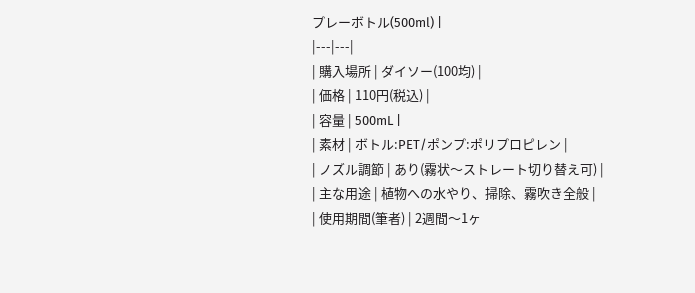プレーボトル(500ml) |
|---|---|
| 購入場所 | ダイソー(100均) |
| 価格 | 110円(税込) |
| 容量 | 500mL |
| 素材 | ボトル:PET/ポンプ:ポリプロピレン |
| ノズル調節 | あり(霧状〜ストレート切り替え可) |
| 主な用途 | 植物への水やり、掃除、霧吹き全般 |
| 使用期間(筆者) | 2週間〜1ヶ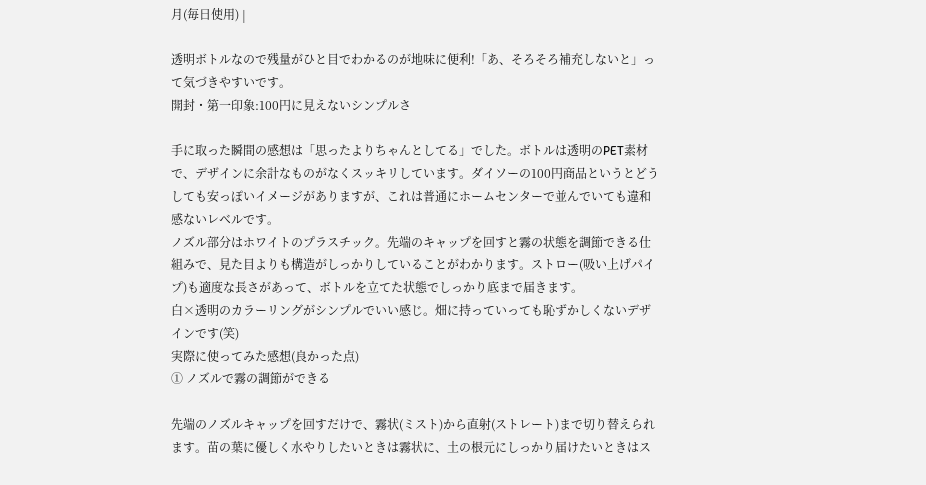月(毎日使用) |

透明ボトルなので残量がひと目でわかるのが地味に便利!「あ、そろそろ補充しないと」って気づきやすいです。
開封・第一印象:100円に見えないシンプルさ

手に取った瞬間の感想は「思ったよりちゃんとしてる」でした。ボトルは透明のPET素材で、デザインに余計なものがなくスッキリしています。ダイソーの100円商品というとどうしても安っぽいイメージがありますが、これは普通にホームセンターで並んでいても違和感ないレベルです。
ノズル部分はホワイトのプラスチック。先端のキャップを回すと霧の状態を調節できる仕組みで、見た目よりも構造がしっかりしていることがわかります。ストロー(吸い上げパイプ)も適度な長さがあって、ボトルを立てた状態でしっかり底まで届きます。
白×透明のカラーリングがシンプルでいい感じ。畑に持っていっても恥ずかしくないデザインです(笑)
実際に使ってみた感想(良かった点)
① ノズルで霧の調節ができる

先端のノズルキャップを回すだけで、霧状(ミスト)から直射(ストレート)まで切り替えられます。苗の葉に優しく水やりしたいときは霧状に、土の根元にしっかり届けたいときはス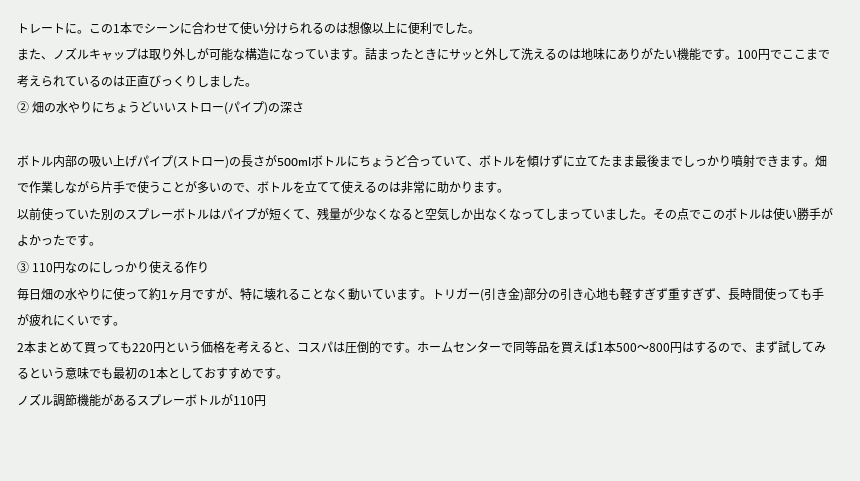トレートに。この1本でシーンに合わせて使い分けられるのは想像以上に便利でした。
また、ノズルキャップは取り外しが可能な構造になっています。詰まったときにサッと外して洗えるのは地味にありがたい機能です。100円でここまで考えられているのは正直びっくりしました。
② 畑の水やりにちょうどいいストロー(パイプ)の深さ

ボトル内部の吸い上げパイプ(ストロー)の長さが500mlボトルにちょうど合っていて、ボトルを傾けずに立てたまま最後までしっかり噴射できます。畑で作業しながら片手で使うことが多いので、ボトルを立てて使えるのは非常に助かります。
以前使っていた別のスプレーボトルはパイプが短くて、残量が少なくなると空気しか出なくなってしまっていました。その点でこのボトルは使い勝手がよかったです。
③ 110円なのにしっかり使える作り
毎日畑の水やりに使って約1ヶ月ですが、特に壊れることなく動いています。トリガー(引き金)部分の引き心地も軽すぎず重すぎず、長時間使っても手が疲れにくいです。
2本まとめて買っても220円という価格を考えると、コスパは圧倒的です。ホームセンターで同等品を買えば1本500〜800円はするので、まず試してみるという意味でも最初の1本としておすすめです。
ノズル調節機能があるスプレーボトルが110円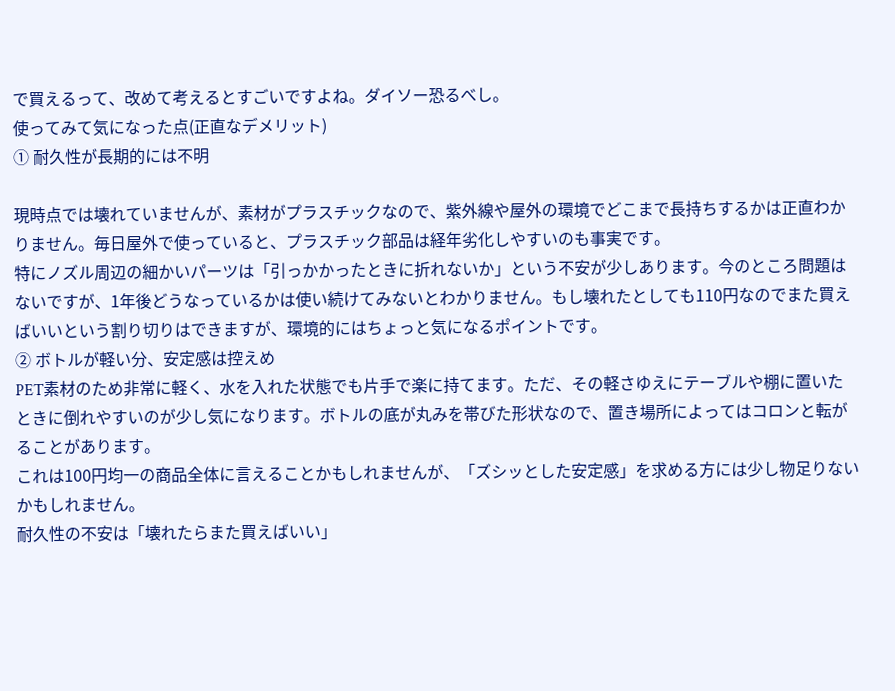で買えるって、改めて考えるとすごいですよね。ダイソー恐るべし。
使ってみて気になった点(正直なデメリット)
① 耐久性が長期的には不明

現時点では壊れていませんが、素材がプラスチックなので、紫外線や屋外の環境でどこまで長持ちするかは正直わかりません。毎日屋外で使っていると、プラスチック部品は経年劣化しやすいのも事実です。
特にノズル周辺の細かいパーツは「引っかかったときに折れないか」という不安が少しあります。今のところ問題はないですが、1年後どうなっているかは使い続けてみないとわかりません。もし壊れたとしても110円なのでまた買えばいいという割り切りはできますが、環境的にはちょっと気になるポイントです。
② ボトルが軽い分、安定感は控えめ
PET素材のため非常に軽く、水を入れた状態でも片手で楽に持てます。ただ、その軽さゆえにテーブルや棚に置いたときに倒れやすいのが少し気になります。ボトルの底が丸みを帯びた形状なので、置き場所によってはコロンと転がることがあります。
これは100円均一の商品全体に言えることかもしれませんが、「ズシッとした安定感」を求める方には少し物足りないかもしれません。
耐久性の不安は「壊れたらまた買えばいい」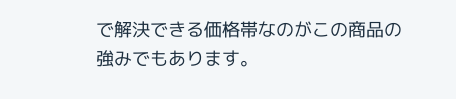で解決できる価格帯なのがこの商品の強みでもあります。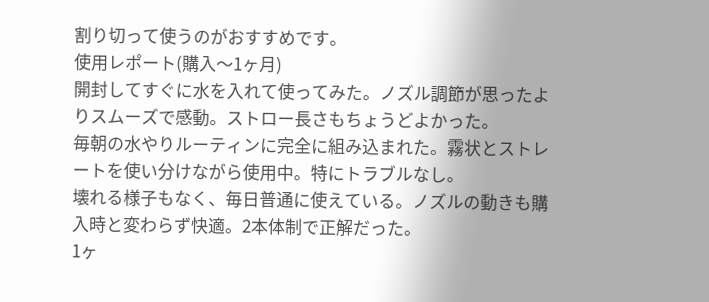割り切って使うのがおすすめです。
使用レポート(購入〜1ヶ月)
開封してすぐに水を入れて使ってみた。ノズル調節が思ったよりスムーズで感動。ストロー長さもちょうどよかった。
毎朝の水やりルーティンに完全に組み込まれた。霧状とストレートを使い分けながら使用中。特にトラブルなし。
壊れる様子もなく、毎日普通に使えている。ノズルの動きも購入時と変わらず快適。2本体制で正解だった。
1ヶ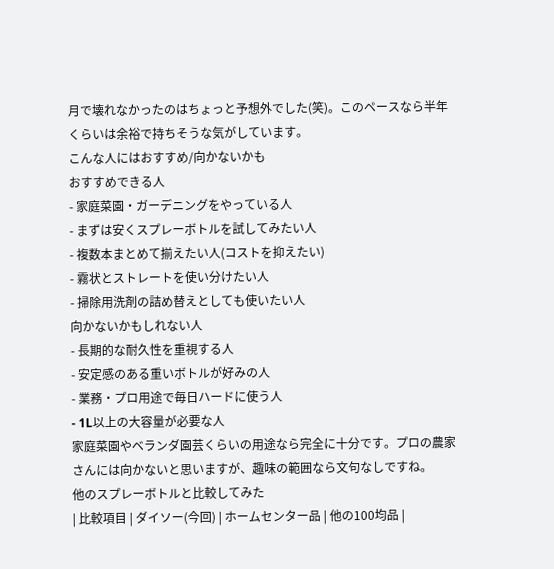月で壊れなかったのはちょっと予想外でした(笑)。このペースなら半年くらいは余裕で持ちそうな気がしています。
こんな人にはおすすめ/向かないかも
おすすめできる人
- 家庭菜園・ガーデニングをやっている人
- まずは安くスプレーボトルを試してみたい人
- 複数本まとめて揃えたい人(コストを抑えたい)
- 霧状とストレートを使い分けたい人
- 掃除用洗剤の詰め替えとしても使いたい人
向かないかもしれない人
- 長期的な耐久性を重視する人
- 安定感のある重いボトルが好みの人
- 業務・プロ用途で毎日ハードに使う人
- 1L以上の大容量が必要な人
家庭菜園やベランダ園芸くらいの用途なら完全に十分です。プロの農家さんには向かないと思いますが、趣味の範囲なら文句なしですね。
他のスプレーボトルと比較してみた
| 比較項目 | ダイソー(今回) | ホームセンター品 | 他の100均品 |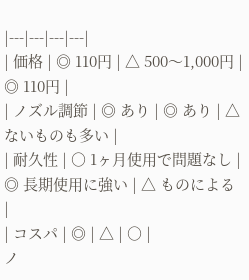|---|---|---|---|
| 価格 | ◎ 110円 | △ 500〜1,000円 | ◎ 110円 |
| ノズル調節 | ◎ あり | ◎ あり | △ ないものも多い |
| 耐久性 | ○ 1ヶ月使用で問題なし | ◎ 長期使用に強い | △ ものによる |
| コスパ | ◎ | △ | ○ |
ノ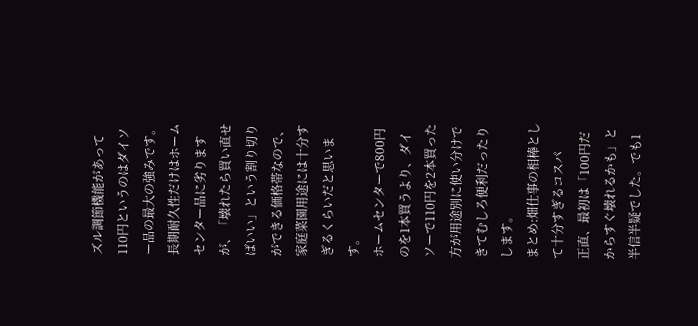ズル調節機能があって110円というのはダイソー品の最大の強みです。長期耐久性だけはホームセンター品に劣りますが、「壊れたら買い直せばいい」という割り切りができる価格帯なので、家庭菜園用途には十分すぎるくらいだと思います。
ホームセンターで800円のを1本買うより、ダイソーで110円を2本買った方が用途別に使い分けできてむしろ便利だったりします。
まとめ:畑仕事の相棒として十分すぎるコスパ
正直、最初は「100円だからすぐ壊れるかも」と半信半疑でした。でも1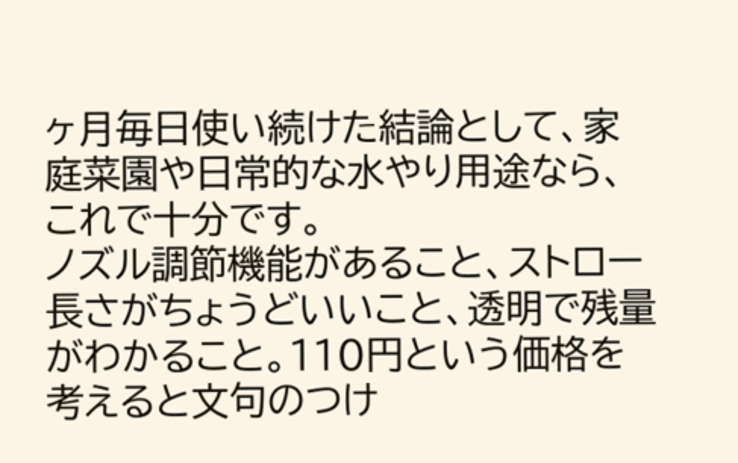ヶ月毎日使い続けた結論として、家庭菜園や日常的な水やり用途なら、これで十分です。
ノズル調節機能があること、ストロー長さがちょうどいいこと、透明で残量がわかること。110円という価格を考えると文句のつけ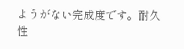ようがない完成度です。耐久性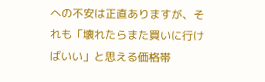への不安は正直ありますが、それも「壊れたらまた買いに行けばいい」と思える価格帯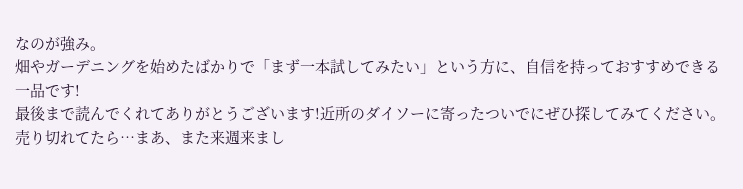なのが強み。
畑やガーデニングを始めたばかりで「まず一本試してみたい」という方に、自信を持っておすすめできる一品です!
最後まで読んでくれてありがとうございます!近所のダイソーに寄ったついでにぜひ探してみてください。売り切れてたら…まあ、また来週来まし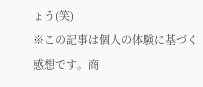ょう(笑)
※この記事は個人の体験に基づく感想です。商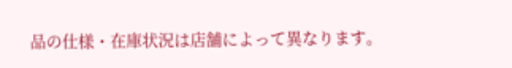品の仕様・在庫状況は店舗によって異なります。